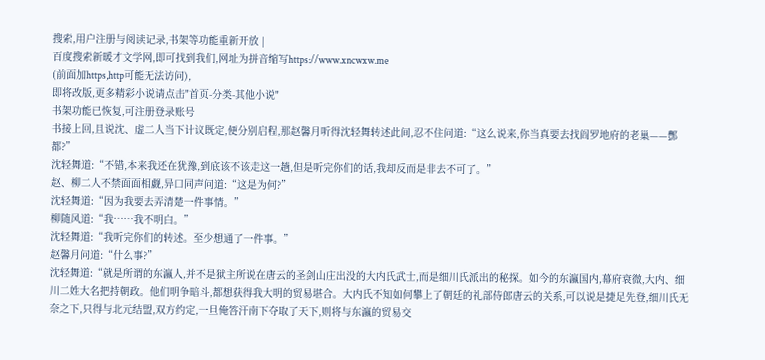搜索,用户注册与阅读记录,书架等功能重新开放 |
百度搜索新暖才文学网,即可找到我们,网址为拼音缩写https://www.xncwxw.me
(前面加https,http可能无法访问),
即将改版,更多精彩小说请点击"首页-分类-其他小说"
书架功能已恢复,可注册登录账号
书接上回,且说沈、虚二人当下计议既定,便分别启程,那赵馨月听得沈轻舞转述此间,忍不住问道:“这么说来,你当真要去找阎罗地府的老巢——酆都?”
沈轻舞道:“不错,本来我还在犹豫,到底该不该走这一趟,但是听完你们的话,我却反而是非去不可了。”
赵、柳二人不禁面面相觑,异口同声问道:“这是为何?”
沈轻舞道:“因为我要去弄清楚一件事情。”
柳随风道:“我……我不明白。”
沈轻舞道:“我听完你们的转述。至少想通了一件事。”
赵馨月问道:“什么事?”
沈轻舞道:“就是所谓的东瀛人,并不是狱主所说在唐云的圣剑山庄出没的大内氏武士,而是细川氏派出的秘探。如今的东瀛国内,幕府衰微,大内、细川二姓大名把持朝政。他们明争暗斗,都想获得我大明的贸易堪合。大内氏不知如何攀上了朝廷的礼部侍郎唐云的关系,可以说是捷足先登,细川氏无奈之下,只得与北元结盟,双方约定,一旦俺答汗南下夺取了天下,则将与东瀛的贸易交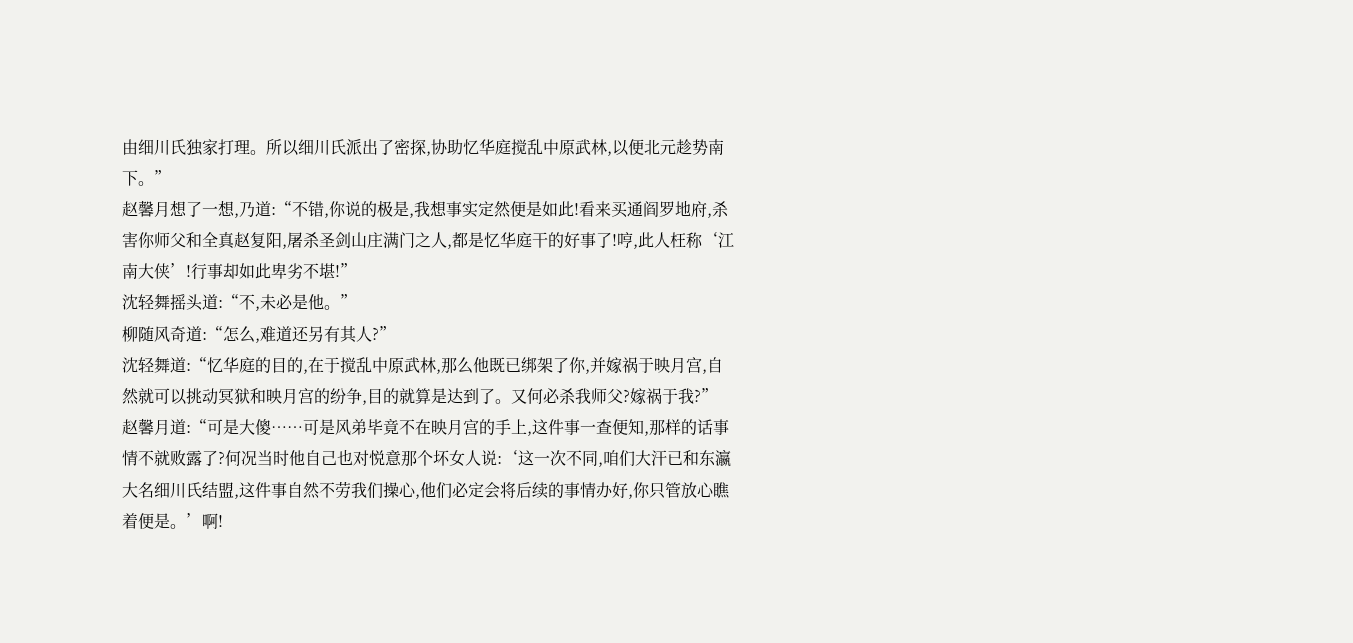由细川氏独家打理。所以细川氏派出了密探,协助忆华庭搅乱中原武林,以便北元趁势南下。”
赵馨月想了一想,乃道:“不错,你说的极是,我想事实定然便是如此!看来买通阎罗地府,杀害你师父和全真赵复阳,屠杀圣剑山庄满门之人,都是忆华庭干的好事了!哼,此人枉称‘江南大侠’!行事却如此卑劣不堪!”
沈轻舞摇头道:“不,未必是他。”
柳随风奇道:“怎么,难道还另有其人?”
沈轻舞道:“忆华庭的目的,在于搅乱中原武林,那么他既已绑架了你,并嫁祸于映月宫,自然就可以挑动冥狱和映月宫的纷争,目的就算是达到了。又何必杀我师父?嫁祸于我?”
赵馨月道:“可是大傻……可是风弟毕竟不在映月宫的手上,这件事一查便知,那样的话事情不就败露了?何况当时他自己也对悦意那个坏女人说:‘这一次不同,咱们大汗已和东瀛大名细川氏结盟,这件事自然不劳我们操心,他们必定会将后续的事情办好,你只管放心瞧着便是。’啊!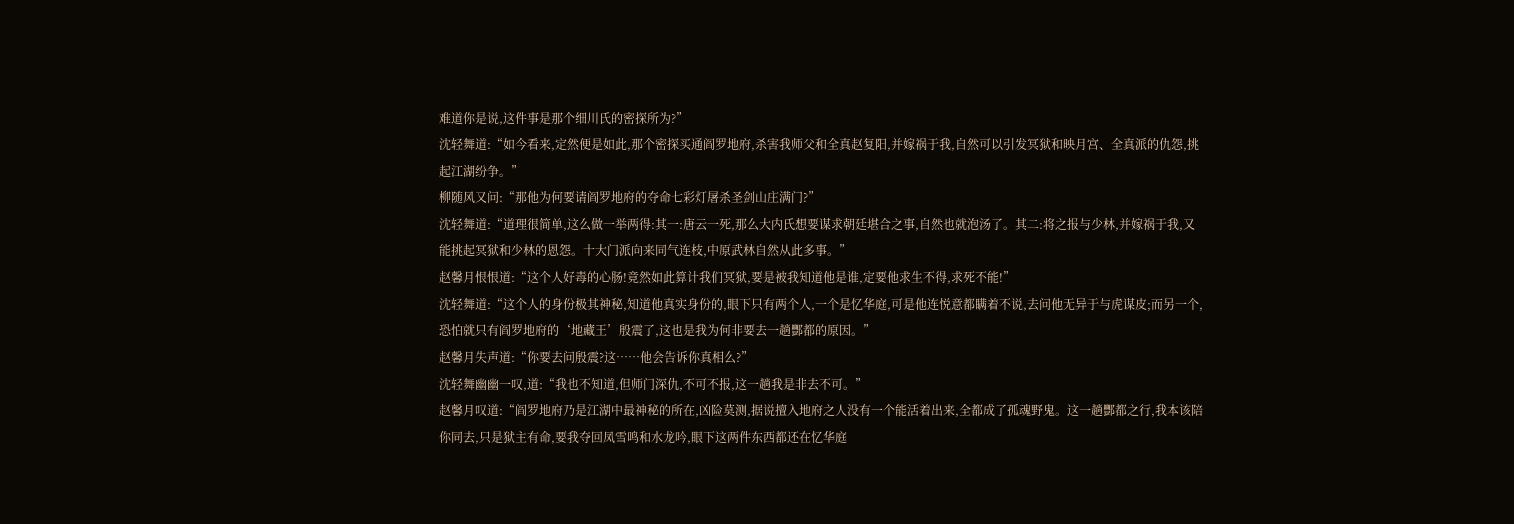难道你是说,这件事是那个细川氏的密探所为?”
沈轻舞道:“如今看来,定然便是如此,那个密探买通阎罗地府,杀害我师父和全真赵复阳,并嫁祸于我,自然可以引发冥狱和映月宫、全真派的仇怨,挑起江湖纷争。”
柳随风又问:“那他为何要请阎罗地府的夺命七彩灯屠杀圣剑山庄满门?”
沈轻舞道:“道理很简单,这么做一举两得:其一:唐云一死,那么大内氏想要谋求朝廷堪合之事,自然也就泡汤了。其二:将之报与少林,并嫁祸于我,又能挑起冥狱和少林的恩怨。十大门派向来同气连枝,中原武林自然从此多事。”
赵馨月恨恨道:“这个人好毒的心肠!竟然如此算计我们冥狱,要是被我知道他是谁,定要他求生不得,求死不能!”
沈轻舞道:“这个人的身份极其神秘,知道他真实身份的,眼下只有两个人,一个是忆华庭,可是他连悦意都瞒着不说,去问他无异于与虎谋皮;而另一个,恐怕就只有阎罗地府的‘地藏王’殷震了,这也是我为何非要去一趟酆都的原因。”
赵馨月失声道:“你要去问殷震?这……他会告诉你真相么?”
沈轻舞幽幽一叹,道:“我也不知道,但师门深仇,不可不报,这一趟我是非去不可。”
赵馨月叹道:“阎罗地府乃是江湖中最神秘的所在,凶险莫测,据说擅入地府之人没有一个能活着出来,全都成了孤魂野鬼。这一趟酆都之行,我本该陪你同去,只是狱主有命,要我夺回凤雪鸣和水龙吟,眼下这两件东西都还在忆华庭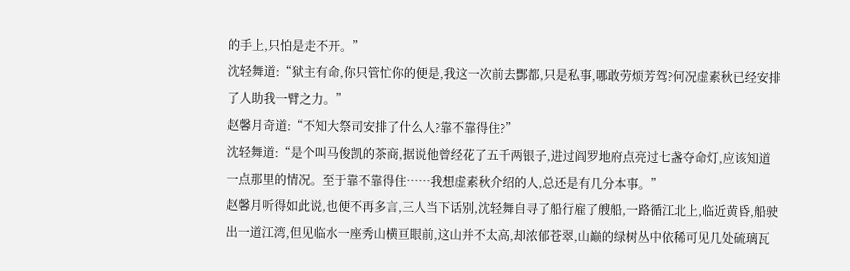的手上,只怕是走不开。”
沈轻舞道:“狱主有命,你只管忙你的便是,我这一次前去酆都,只是私事,哪敢劳烦芳驾?何况虚素秋已经安排了人助我一臂之力。”
赵馨月奇道:“不知大祭司安排了什么人?靠不靠得住?”
沈轻舞道:“是个叫马俊凯的茶商,据说他曾经花了五千两银子,进过阎罗地府点亮过七盏夺命灯,应该知道一点那里的情况。至于靠不靠得住……我想虚素秋介绍的人,总还是有几分本事。”
赵馨月听得如此说,也便不再多言,三人当下话别,沈轻舞自寻了船行雇了艘船,一路循江北上,临近黄昏,船驶出一道江湾,但见临水一座秀山横亘眼前,这山并不太高,却浓郁苍翠,山巅的绿树丛中依稀可见几处硫璃瓦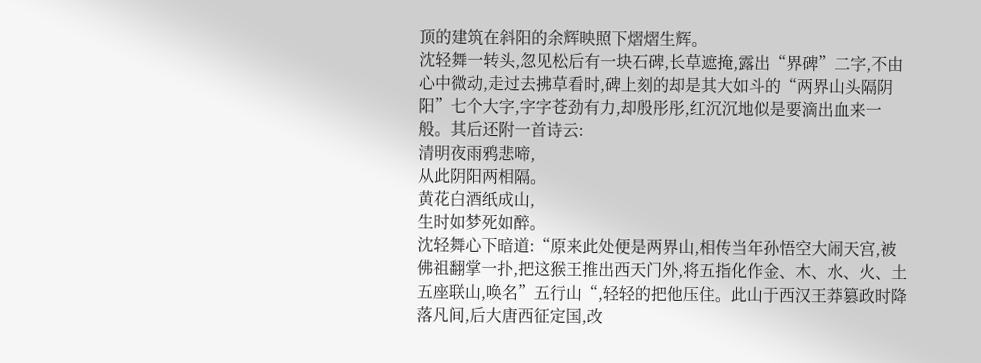顶的建筑在斜阳的余辉映照下熠熠生辉。
沈轻舞一转头,忽见松后有一块石碑,长草遮掩,露出“界碑”二字,不由心中微动,走过去拂草看时,碑上刻的却是其大如斗的“两界山头隔阴阳”七个大字,字字苍劲有力,却殷彤彤,红沉沉地似是要滴出血来一般。其后还附一首诗云:
清明夜雨鸦悲啼,
从此阴阳两相隔。
黄花白酒纸成山,
生时如梦死如醉。
沈轻舞心下暗道:“原来此处便是两界山,相传当年孙悟空大闹天宫,被佛祖翻掌一扑,把这猴王推出西天门外,将五指化作金、木、水、火、土五座联山,唤名”五行山“,轻轻的把他压住。此山于西汉王莽篡政时降落凡间,后大唐西征定国,改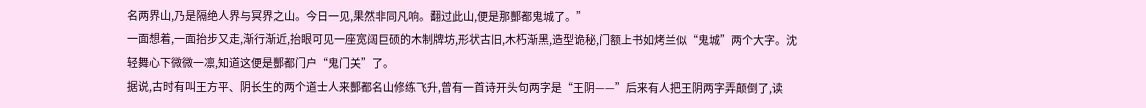名两界山,乃是隔绝人界与冥界之山。今日一见,果然非同凡响。翻过此山,便是那酆都鬼城了。”
一面想着,一面抬步又走,渐行渐近,抬眼可见一座宽阔巨硕的木制牌坊,形状古旧,木朽渐黑,造型诡秘,门额上书如烤兰似“鬼城”两个大字。沈轻舞心下微微一凛,知道这便是酆都门户“鬼门关”了。
据说,古时有叫王方平、阴长生的两个道士人来酆都名山修练飞升,曾有一首诗开头句两字是“王阴——”后来有人把王阴两字弄颠倒了,读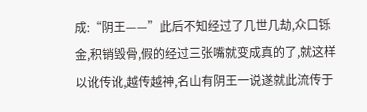成:“阴王——”此后不知经过了几世几劫,众口铄金,积销毁骨,假的经过三张嘴就变成真的了,就这样以讹传讹,越传越神,名山有阴王一说遂就此流传于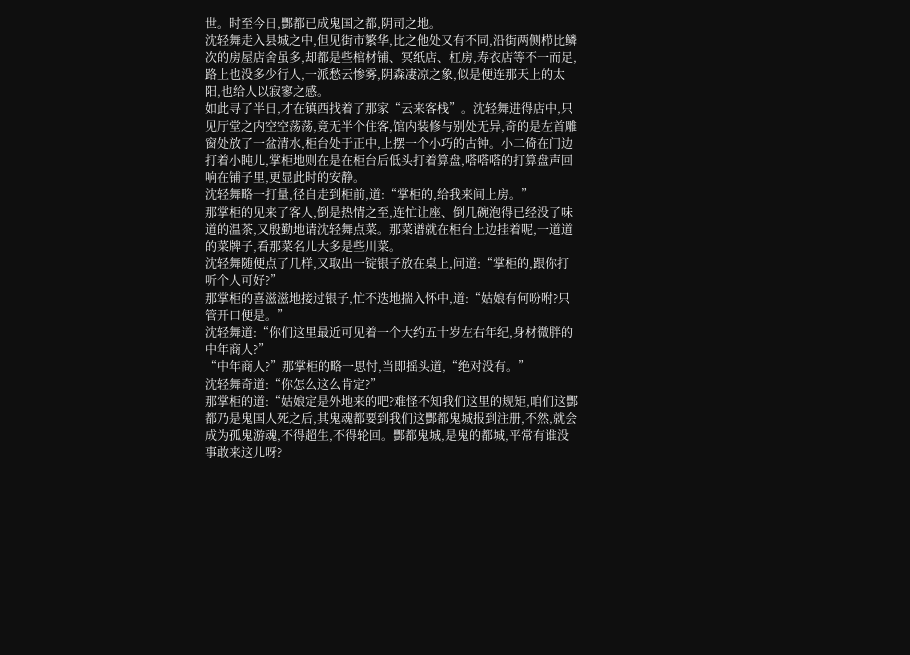世。时至今日,酆都已成鬼国之都,阴司之地。
沈轻舞走入县城之中,但见街市繁华,比之他处又有不同,沿街两侧栉比鳞次的房屋店舍虽多,却都是些棺材铺、冥纸店、杠房,寿衣店等不一而足,路上也没多少行人,一派愁云惨雾,阴森凄凉之象,似是便连那天上的太阳,也给人以寂寥之感。
如此寻了半日,才在镇西找着了那家“云来客栈”。沈轻舞进得店中,只见厅堂之内空空荡荡,竟无半个住客,馆内装修与别处无异,奇的是左首雕窗处放了一盆清水,柜台处于正中,上摆一个小巧的古钟。小二倚在门边打着小盹儿,掌柜地则在是在柜台后低头打着算盘,嗒嗒嗒的打算盘声回响在铺子里,更显此时的安静。
沈轻舞略一打量,径自走到柜前,道:“掌柜的,给我来间上房。”
那掌柜的见来了客人,倒是热情之至,连忙让座、倒几碗泡得已经没了味道的温茶,又殷勤地请沈轻舞点菜。那菜谱就在柜台上边挂着呢,一道道的菜牌子,看那菜名儿大多是些川菜。
沈轻舞随便点了几样,又取出一锭银子放在桌上,问道:“掌柜的,跟你打听个人可好?”
那掌柜的喜滋滋地接过银子,忙不迭地揣入怀中,道:“姑娘有何吩咐?只管开口便是。”
沈轻舞道:“你们这里最近可见着一个大约五十岁左右年纪,身材微胖的中年商人?”
“中年商人?”那掌柜的略一思忖,当即摇头道,“绝对没有。”
沈轻舞奇道:“你怎么这么肯定?”
那掌柜的道:“姑娘定是外地来的吧?难怪不知我们这里的规矩,咱们这酆都乃是鬼国人死之后,其鬼魂都要到我们这酆都鬼城报到注册,不然,就会成为孤鬼游魂,不得超生,不得轮回。酆都鬼城,是鬼的都城,平常有谁没事敢来这儿呀?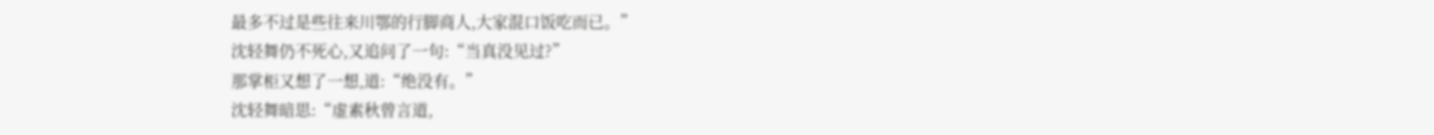最多不过是些往来川鄂的行脚商人,大家混口饭吃而已。”
沈轻舞仍不死心,又追问了一句:“当真没见过?”
那掌柜又想了一想,道:“绝没有。”
沈轻舞暗思:“虚素秋曾言道,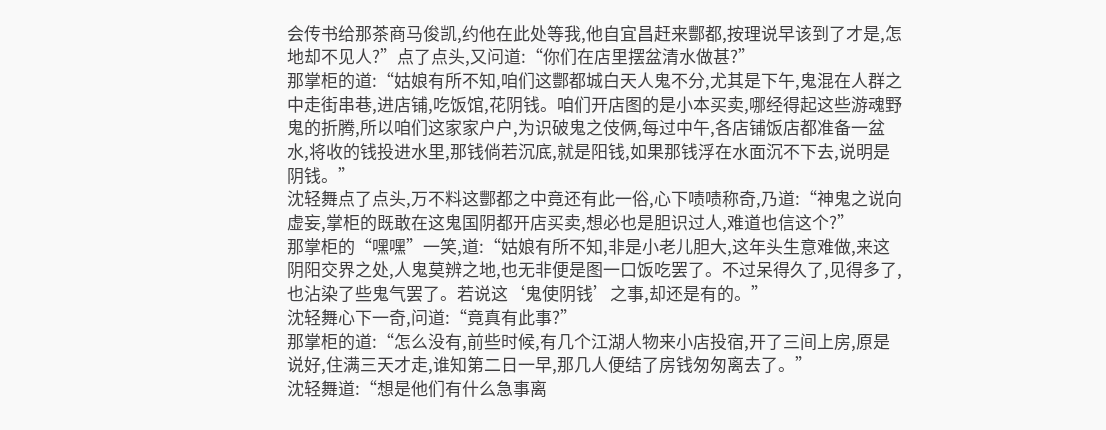会传书给那茶商马俊凯,约他在此处等我,他自宜昌赶来酆都,按理说早该到了才是,怎地却不见人?”点了点头,又问道:“你们在店里摆盆清水做甚?”
那掌柜的道:“姑娘有所不知,咱们这酆都城白天人鬼不分,尤其是下午,鬼混在人群之中走街串巷,进店铺,吃饭馆,花阴钱。咱们开店图的是小本买卖,哪经得起这些游魂野鬼的折腾,所以咱们这家家户户,为识破鬼之伎俩,每过中午,各店铺饭店都准备一盆水,将收的钱投进水里,那钱倘若沉底,就是阳钱,如果那钱浮在水面沉不下去,说明是阴钱。”
沈轻舞点了点头,万不料这酆都之中竟还有此一俗,心下啧啧称奇,乃道:“神鬼之说向虚妄,掌柜的既敢在这鬼国阴都开店买卖,想必也是胆识过人,难道也信这个?”
那掌柜的“嘿嘿”一笑,道:“姑娘有所不知,非是小老儿胆大,这年头生意难做,来这阴阳交界之处,人鬼莫辨之地,也无非便是图一口饭吃罢了。不过呆得久了,见得多了,也沾染了些鬼气罢了。若说这‘鬼使阴钱’之事,却还是有的。”
沈轻舞心下一奇,问道:“竟真有此事?”
那掌柜的道:“怎么没有,前些时候,有几个江湖人物来小店投宿,开了三间上房,原是说好,住满三天才走,谁知第二日一早,那几人便结了房钱匆匆离去了。”
沈轻舞道:“想是他们有什么急事离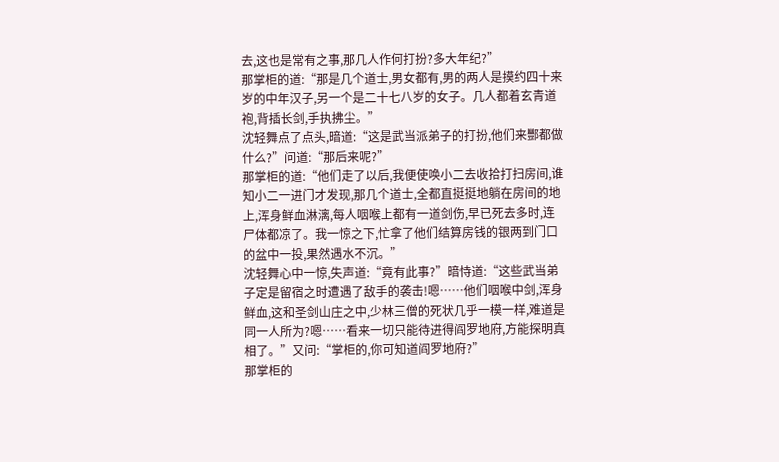去,这也是常有之事,那几人作何打扮?多大年纪?”
那掌柜的道:“那是几个道士,男女都有,男的两人是摸约四十来岁的中年汉子,另一个是二十七八岁的女子。几人都着玄青道袍,背插长剑,手执拂尘。”
沈轻舞点了点头,暗道:“这是武当派弟子的打扮,他们来酆都做什么?”问道:“那后来呢?”
那掌柜的道:“他们走了以后,我便使唤小二去收拾打扫房间,谁知小二一进门才发现,那几个道士,全都直挺挺地躺在房间的地上,浑身鲜血淋漓,每人咽喉上都有一道剑伤,早已死去多时,连尸体都凉了。我一惊之下,忙拿了他们结算房钱的银两到门口的盆中一投,果然遇水不沉。”
沈轻舞心中一惊,失声道:“竟有此事?”暗恃道:“这些武当弟子定是留宿之时遭遇了敌手的袭击!嗯……他们咽喉中剑,浑身鲜血,这和圣剑山庄之中,少林三僧的死状几乎一模一样,难道是同一人所为?嗯……看来一切只能待进得阎罗地府,方能探明真相了。”又问:“掌柜的,你可知道阎罗地府?”
那掌柜的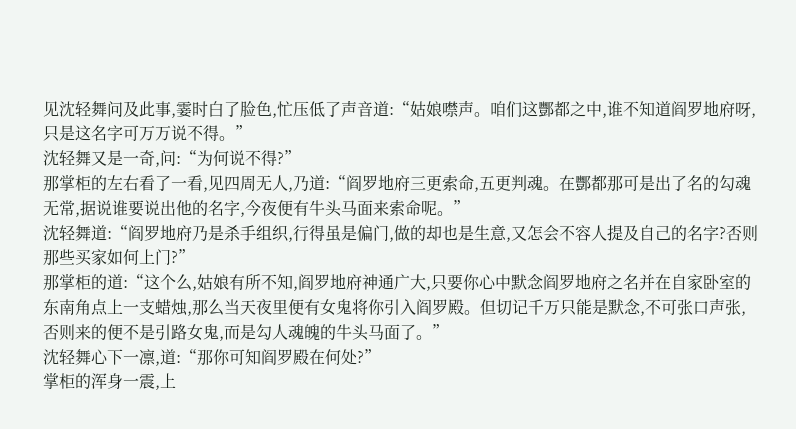见沈轻舞问及此事,霎时白了脸色,忙压低了声音道:“姑娘噤声。咱们这酆都之中,谁不知道阎罗地府呀,只是这名字可万万说不得。”
沈轻舞又是一奇,问:“为何说不得?”
那掌柜的左右看了一看,见四周无人,乃道:“阎罗地府三更索命,五更判魂。在酆都那可是出了名的勾魂无常,据说谁要说出他的名字,今夜便有牛头马面来索命呢。”
沈轻舞道:“阎罗地府乃是杀手组织,行得虽是偏门,做的却也是生意,又怎会不容人提及自己的名字?否则那些买家如何上门?”
那掌柜的道:“这个么,姑娘有所不知,阎罗地府神通广大,只要你心中默念阎罗地府之名并在自家卧室的东南角点上一支蜡烛,那么当天夜里便有女鬼将你引入阎罗殿。但切记千万只能是默念,不可张口声张,否则来的便不是引路女鬼,而是勾人魂魄的牛头马面了。”
沈轻舞心下一凛,道:“那你可知阎罗殿在何处?”
掌柜的浑身一震,上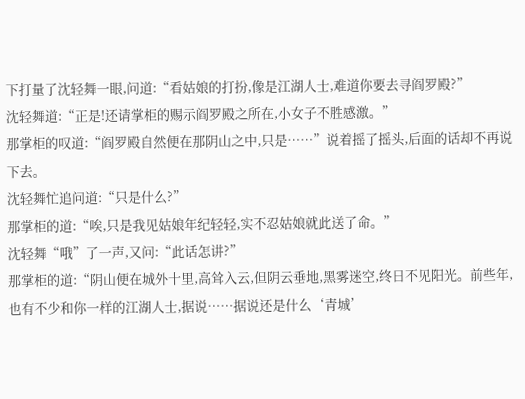下打量了沈轻舞一眼,问道:“看姑娘的打扮,像是江湖人士,难道你要去寻阎罗殿?”
沈轻舞道:“正是!还请掌柜的赐示阎罗殿之所在,小女子不胜感激。”
那掌柜的叹道:“阎罗殿自然便在那阴山之中,只是……”说着摇了摇头,后面的话却不再说下去。
沈轻舞忙追问道:“只是什么?”
那掌柜的道:“唉,只是我见姑娘年纪轻轻,实不忍姑娘就此送了命。”
沈轻舞“哦”了一声,又问:“此话怎讲?”
那掌柜的道:“阴山便在城外十里,高耸入云,但阴云垂地,黑雾迷空,终日不见阳光。前些年,也有不少和你一样的江湖人士,据说……据说还是什么‘青城’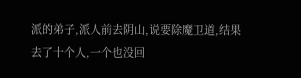派的弟子,派人前去阴山,说要除魔卫道,结果去了十个人,一个也没回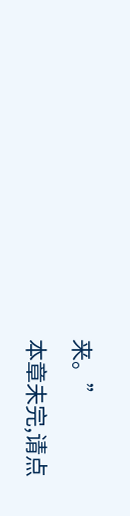来。”
本章未完,请点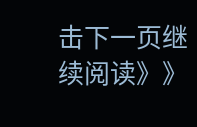击下一页继续阅读》》